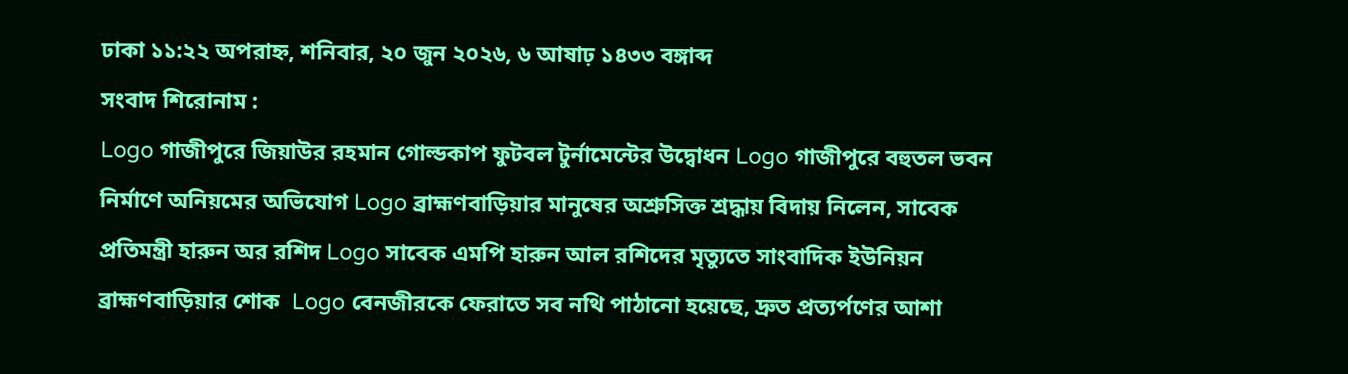ঢাকা ১১:২২ অপরাহ্ন, শনিবার, ২০ জুন ২০২৬, ৬ আষাঢ় ১৪৩৩ বঙ্গাব্দ
সংবাদ শিরোনাম :
Logo গাজীপুরে জিয়াউর রহমান গোল্ডকাপ ফুটবল টুর্নামেন্টের উদ্বোধন Logo গাজীপুরে বহুতল ভবন নির্মাণে অনিয়মের অভিযোগ Logo ব্রাহ্মণবাড়িয়ার মানুষের অশ্রুসিক্ত শ্রদ্ধায় বিদায় নিলেন, সাবেক প্রতিমন্ত্রী হারুন অর রশিদ Logo সাবেক এমপি হারুন আল রশিদের মৃত্যুতে সাংবাদিক ইউনিয়ন ব্রাহ্মণবাড়িয়ার শোক  Logo বেনজীরকে ফেরাতে সব নথি পাঠানো হয়েছে, দ্রুত প্রত্যর্পণের আশা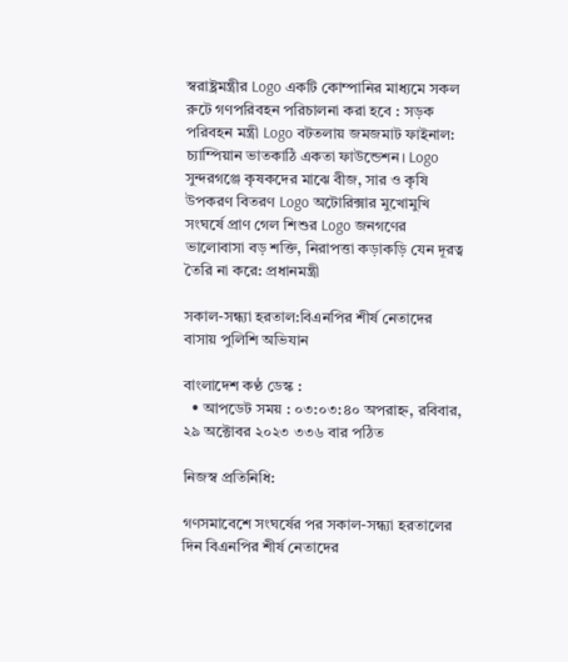স্বরাষ্ট্রমন্ত্রীর Logo একটি কোম্পানির মাধ্যমে সকল রুটে গণপরিবহন পরিচালনা করা হবে : সড়ক পরিবহন মন্ত্রী Logo বটতলায় জমজমাট ফাইনাল: চ্যাম্পিয়ান ভাতকাঠি একতা ফাউন্ডেশন। Logo সুন্দরগঞ্জে কৃষকদের মাঝে বীজ, সার ও কৃষি উপকরণ বিতরণ Logo অটোরিক্সার মুখোমুখি সংঘর্ষে প্রাণ গেল শিশুর Logo জনগণের ভালোবাসা বড় শক্তি, নিরাপত্তা কড়াকড়ি যেন দূরত্ব তৈরি না করে: প্রধানমন্ত্রী

সকাল-সন্ধ্যা হরতাল:বিএনপির শীর্ষ নেতাদের বাসায় পুলিশি অভিযান

বাংলাদেশ কণ্ঠ ডেস্ক :
  • আপডেট সময় : ০৩:০৩:৪০ অপরাহ্ন, রবিবার, ২৯ অক্টোবর ২০২৩ ৩৩৬ বার পঠিত

নিজস্ব প্রতিনিধি:

গণসমাবেশে সংঘর্ষের পর সকাল-সন্ধ্যা হরতালের দিন বিএনপির শীর্ষ নেতাদের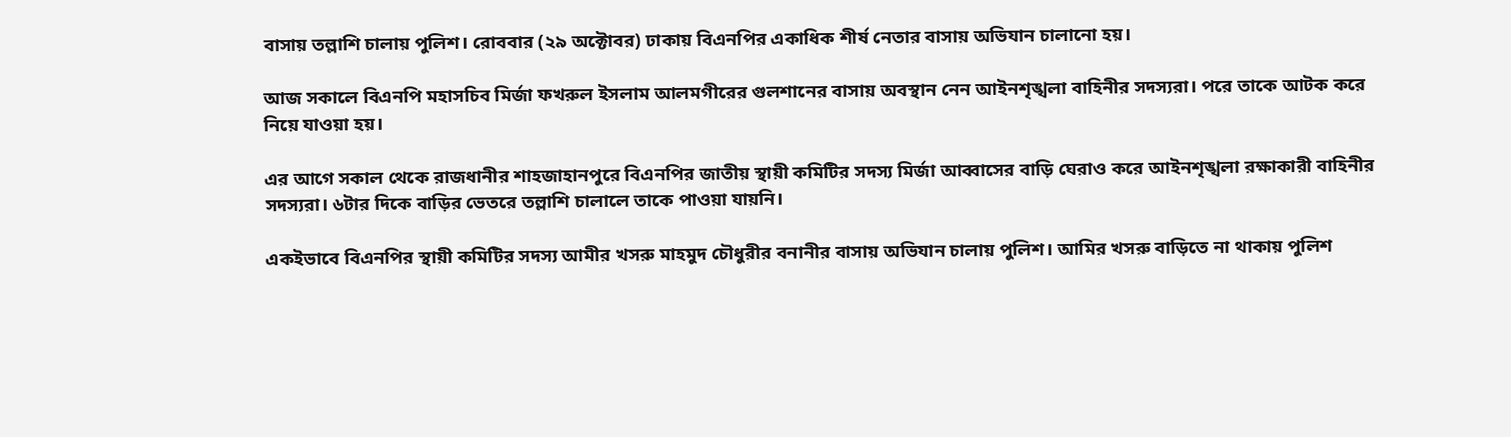বাসায় তল্লাশি চালায় পুলিশ। রোববার (২৯ অক্টোবর) ঢাকায় বিএনপির একাধিক শীর্ষ নেতার বাসায় অভিযান চালানো হয়।

আজ সকালে বিএনপি মহাসচিব মির্জা ফখরুল ইসলাম আলমগীরের গুলশানের বাসায় অবস্থান নেন আইনশৃঙ্খলা বাহিনীর সদস্যরা। পরে তাকে আটক করে নিয়ে যাওয়া হয়।

এর আগে সকাল থেকে রাজধানীর শাহজাহানপুরে বিএনপির জাতীয় স্থায়ী কমিটির সদস্য মির্জা আব্বাসের বাড়ি ঘেরাও করে আইনশৃঙ্খলা রক্ষাকারী বাহিনীর সদস্যরা। ৬টার দিকে বাড়ির ভেতরে তল্লাশি চালালে তাকে পাওয়া যায়নি।

একইভাবে বিএনপির স্থায়ী কমিটির সদস্য আমীর খসরু মাহমুদ চৌধুরীর বনানীর বাসায় অভিযান চালায় পুলিশ। আমির খসরু বাড়িতে না থাকায় পুলিশ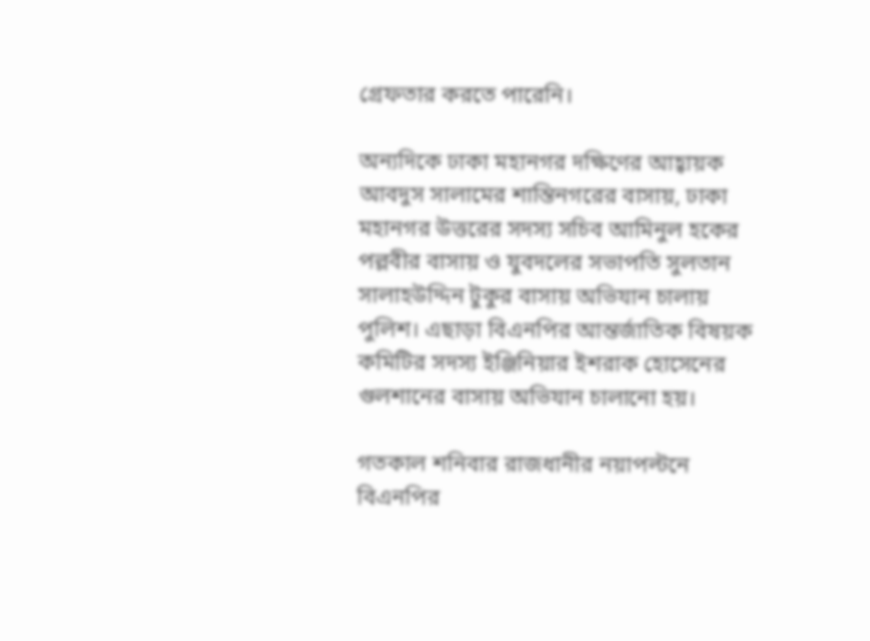গ্রেফতার করতে পারেনি।

অন্যদিকে ঢাকা মহানগর দক্ষিণের আহ্বায়ক আবদুস সালামের শান্তিনগরের বাসায়, ঢাকা মহানগর উত্তরের সদস্য সচিব আমিনুল হকের পল্লবীর বাসায় ও যুবদলের সভাপতি সুলতান সালাহউদ্দিন টুকুর বাসায় অভিযান চালায় পুলিশ। এছাড়া বিএনপির আন্তর্জাতিক বিষয়ক কমিটির সদস্য ইঞ্জিনিয়ার ইশরাক হোসেনের গুলশানের বাসায় অভিযান চালানো হয়।

গতকাল শনিবার রাজধানীর নয়াপল্টনে বিএনপির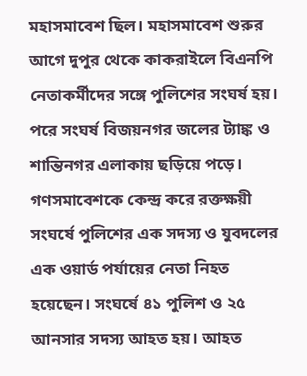মহাসমাবেশ ছিল। মহাসমাবেশ শুরুর আগে দুপুর থেকে কাকরাইলে বিএনপি নেতাকর্মীদের সঙ্গে পুলিশের সংঘর্ষ হয়। পরে সংঘর্ষ বিজয়নগর জলের ট্যাঙ্ক ও শান্তিনগর এলাকায় ছড়িয়ে পড়ে। গণসমাবেশকে কেন্দ্র করে রক্তক্ষয়ী সংঘর্ষে পুলিশের এক সদস্য ও যুবদলের এক ওয়ার্ড পর্যায়ের নেতা নিহত হয়েছেন। সংঘর্ষে ৪১ পুলিশ ও ২৫ আনসার সদস্য আহত হয়। আহত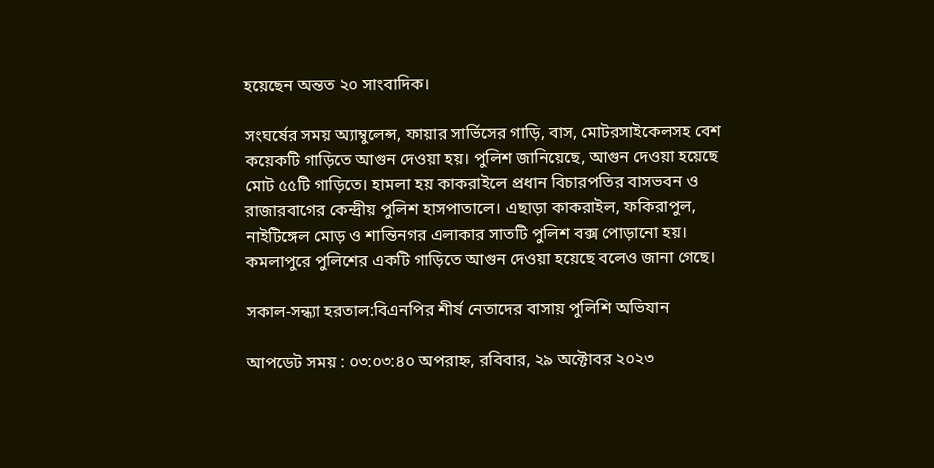হয়েছেন অন্তত ২০ সাংবাদিক।

সংঘর্ষের সময় অ্যাম্বুলেন্স, ফায়ার সার্ভিসের গাড়ি, বাস, মোটরসাইকেলসহ বেশ কয়েকটি গাড়িতে আগুন দেওয়া হয়। পুলিশ জানিয়েছে, আগুন দেওয়া হয়েছে মোট ৫৫টি গাড়িতে। হামলা হয় কাকরাইলে প্রধান বিচারপতির বাসভবন ও রাজারবাগের কেন্দ্রীয় পুলিশ হাসপাতালে। এছাড়া কাকরাইল, ফকিরাপুল, নাইটিঙ্গেল মোড় ও শান্তিনগর এলাকার সাতটি পুলিশ বক্স পোড়ানো হয়। কমলাপুরে পুলিশের একটি গাড়িতে আগুন দেওয়া হয়েছে বলেও জানা গেছে।

সকাল-সন্ধ্যা হরতাল:বিএনপির শীর্ষ নেতাদের বাসায় পুলিশি অভিযান

আপডেট সময় : ০৩:০৩:৪০ অপরাহ্ন, রবিবার, ২৯ অক্টোবর ২০২৩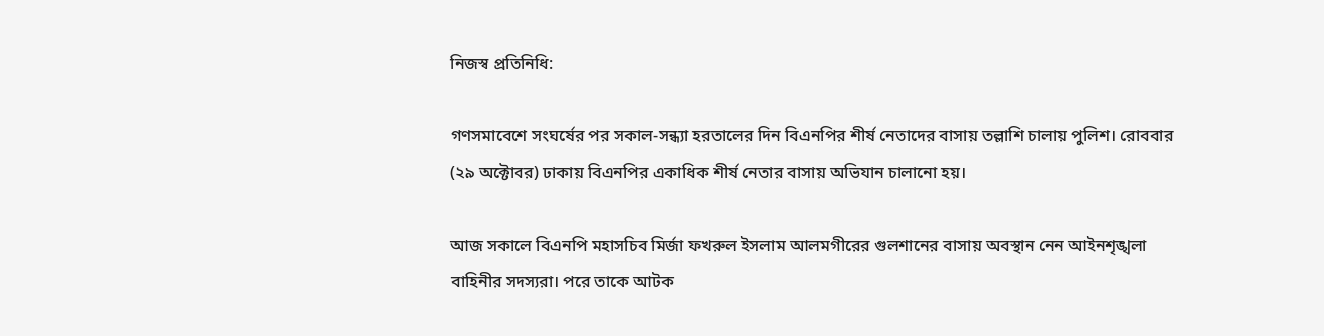নিজস্ব প্রতিনিধি:

গণসমাবেশে সংঘর্ষের পর সকাল-সন্ধ্যা হরতালের দিন বিএনপির শীর্ষ নেতাদের বাসায় তল্লাশি চালায় পুলিশ। রোববার (২৯ অক্টোবর) ঢাকায় বিএনপির একাধিক শীর্ষ নেতার বাসায় অভিযান চালানো হয়।

আজ সকালে বিএনপি মহাসচিব মির্জা ফখরুল ইসলাম আলমগীরের গুলশানের বাসায় অবস্থান নেন আইনশৃঙ্খলা বাহিনীর সদস্যরা। পরে তাকে আটক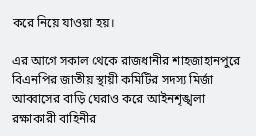করে নিয়ে যাওয়া হয়।

এর আগে সকাল থেকে রাজধানীর শাহজাহানপুরে বিএনপির জাতীয় স্থায়ী কমিটির সদস্য মির্জা আব্বাসের বাড়ি ঘেরাও করে আইনশৃঙ্খলা রক্ষাকারী বাহিনীর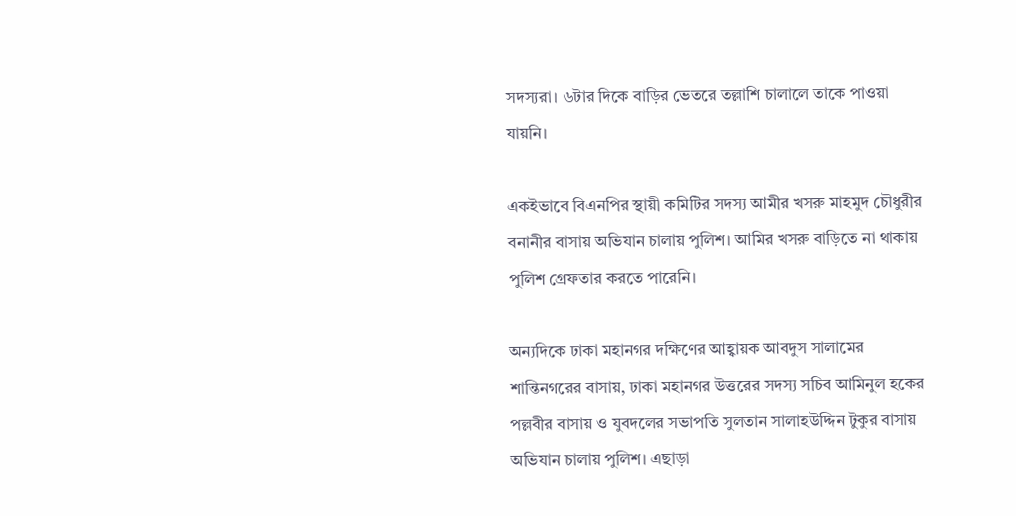সদস্যরা। ৬টার দিকে বাড়ির ভেতরে তল্লাশি চালালে তাকে পাওয়া যায়নি।

একইভাবে বিএনপির স্থায়ী কমিটির সদস্য আমীর খসরু মাহমুদ চৌধুরীর বনানীর বাসায় অভিযান চালায় পুলিশ। আমির খসরু বাড়িতে না থাকায় পুলিশ গ্রেফতার করতে পারেনি।

অন্যদিকে ঢাকা মহানগর দক্ষিণের আহ্বায়ক আবদুস সালামের শান্তিনগরের বাসায়, ঢাকা মহানগর উত্তরের সদস্য সচিব আমিনুল হকের পল্লবীর বাসায় ও যুবদলের সভাপতি সুলতান সালাহউদ্দিন টুকুর বাসায় অভিযান চালায় পুলিশ। এছাড়া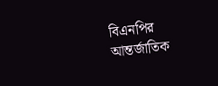বিএনপির আন্তর্জাতিক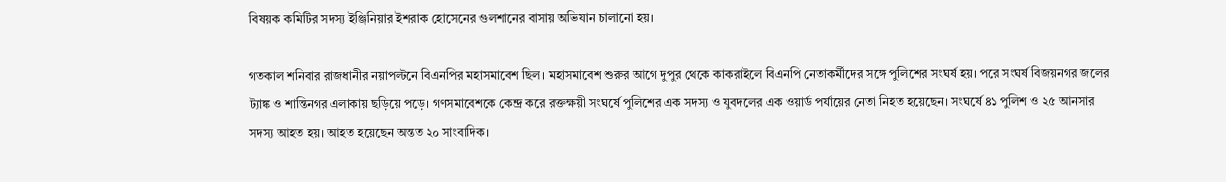বিষয়ক কমিটির সদস্য ইঞ্জিনিয়ার ইশরাক হোসেনের গুলশানের বাসায় অভিযান চালানো হয়।

গতকাল শনিবার রাজধানীর নয়াপল্টনে বিএনপির মহাসমাবেশ ছিল। মহাসমাবেশ শুরুর আগে দুপুর থেকে কাকরাইলে বিএনপি নেতাকর্মীদের সঙ্গে পুলিশের সংঘর্ষ হয়। পরে সংঘর্ষ বিজয়নগর জলের ট্যাঙ্ক ও শান্তিনগর এলাকায় ছড়িয়ে পড়ে। গণসমাবেশকে কেন্দ্র করে রক্তক্ষয়ী সংঘর্ষে পুলিশের এক সদস্য ও যুবদলের এক ওয়ার্ড পর্যায়ের নেতা নিহত হয়েছেন। সংঘর্ষে ৪১ পুলিশ ও ২৫ আনসার সদস্য আহত হয়। আহত হয়েছেন অন্তত ২০ সাংবাদিক।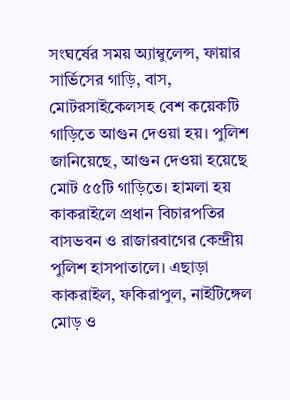সংঘর্ষের সময় অ্যাম্বুলেন্স, ফায়ার সার্ভিসের গাড়ি, বাস, মোটরসাইকেলসহ বেশ কয়েকটি গাড়িতে আগুন দেওয়া হয়। পুলিশ জানিয়েছে, আগুন দেওয়া হয়েছে মোট ৫৫টি গাড়িতে। হামলা হয় কাকরাইলে প্রধান বিচারপতির বাসভবন ও রাজারবাগের কেন্দ্রীয় পুলিশ হাসপাতালে। এছাড়া কাকরাইল, ফকিরাপুল, নাইটিঙ্গেল মোড় ও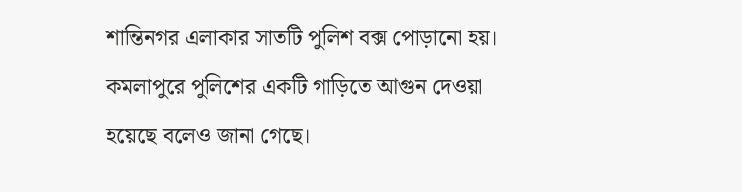শান্তিনগর এলাকার সাতটি পুলিশ বক্স পোড়ানো হয়। কমলাপুরে পুলিশের একটি গাড়িতে আগুন দেওয়া হয়েছে বলেও জানা গেছে।